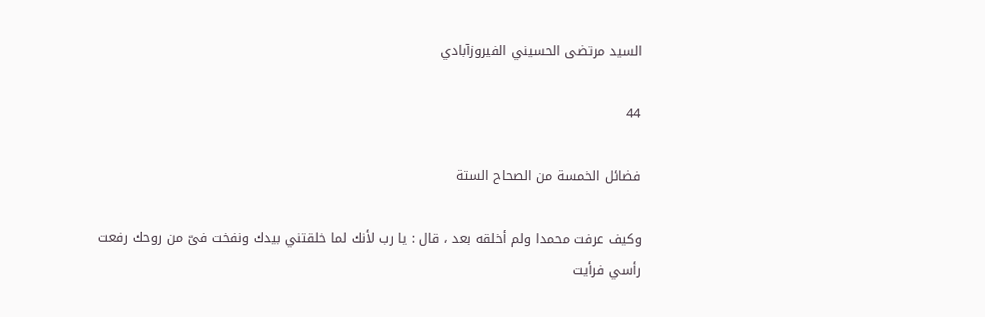السيد مرتضى الحسيني الفيروزآبادي

44

فضائل الخمسة من الصحاح الستة

وكيف عرفت محمدا ولم أخلقه بعد ، قال : يا رب لأنك لما خلقتني بيدك ونفخت فىّ من روحك رفعت رأسي فرأيت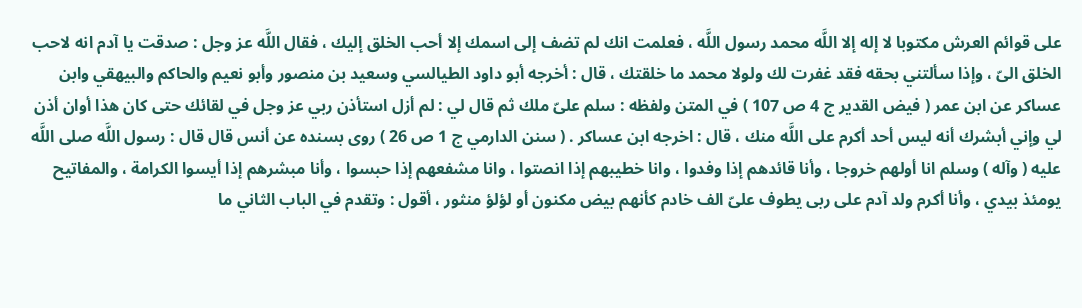على قوائم العرش مكتوبا لا إله إلا اللَّه محمد رسول اللَّه ، فعلمت انك لم تضف إلى اسمك إلا أحب الخلق إليك ، فقال اللَّه عز وجل : صدقت يا آدم انه لاحب الخلق الىّ ، وإذا سألتني بحقه فقد غفرت لك ولولا محمد ما خلقتك ، قال : أخرجه أبو داود الطيالسي وسعيد بن منصور وأبو نعيم والحاكم والبيهقي وابن عساكر عن ابن عمر ( فيض القدير ج 4 ص 107 ) في المتن ولفظه : سلم علىّ ملك ثم قال لي : لم أزل استأذن ربي عز وجل في لقائك حتى كان هذا أوان أذن لي وإني أبشرك أنه ليس أحد أكرم على اللَّه منك ، قال : اخرجه ابن عساكر . ( سنن الدارمي ج 1 ص 26 ) روى بسنده عن أنس قال قال : رسول اللَّه صلى اللَّه عليه ( وآله ) وسلم انا أولهم خروجا ، وأنا قائدهم إذا وفدوا ، وانا خطيبهم إذا انصتوا ، وانا مشفعهم إذا حبسوا ، وأنا مبشرهم إذا أيسوا الكرامة ، والمفاتيح يومئذ بيدي ، وأنا أكرم ولد آدم على ربى يطوف علىّ الف خادم كأنهم بيض مكنون أو لؤلؤ منثور ، أقول : وتقدم في الباب الثاني ما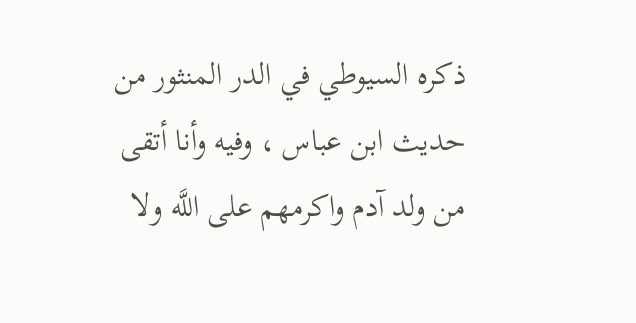ذكره السيوطي في الدر المنثور من حديث ابن عباس ، وفيه وأنا أتقى من ولد آدم واكرمهم على اللَّه ولا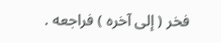فخر ( إلى آخره ) فراجعه .